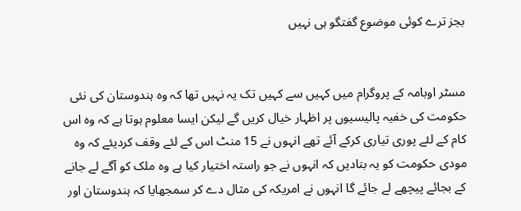بجز ترے کوئی موضوع گفتگو ہی نہیں


مسٹر اوبامہ کے پروگرام میں کہیں سے کہیں تک یہ نہیں تھا کہ وہ ہندوستان کی نئی حکومت کی خفیہ پالیسیوں پر اظہار خیال کریں گے لیکن ایسا معلوم ہوتا ہے کہ وہ اس کام کے لئے پوری تیاری کرکے آئے تھے انہوں نے 15 منٹ اس کے لئے وقف کردیئے کہ وہ مودی حکومت کو یہ بتادیں کہ انہوں نے جو راستہ اختیار کیا ہے وہ ملک کو آگے لے جانے کے بجائے پیچھے لے جائے گا انہوں نے امریکہ کی مثال دے کر سمجھایا کہ ہندوستان اور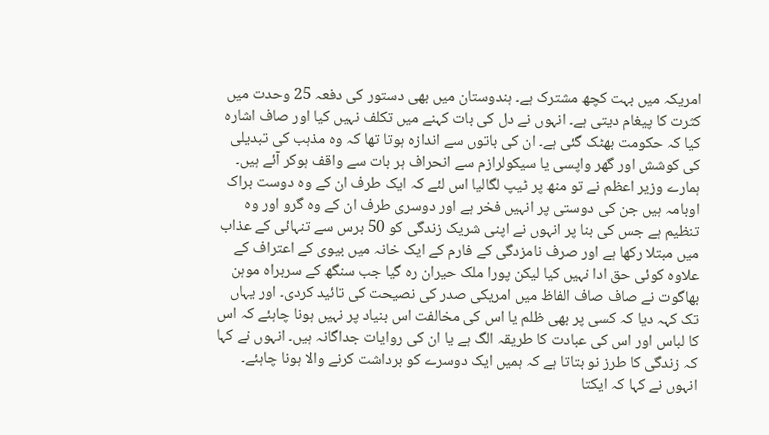امریکہ میں بہت کچھ مشترک ہے۔ ہندوستان میں بھی دستور کی دفعہ 25 وحدت میں کثرت کا پیغام دیتی ہے۔ انہوں نے دل کی بات کہنے میں تکلف نہیں کیا اور صاف اشارہ کیا کہ حکومت بھٹک گئی ہے۔ ان کی باتوں سے اندازہ ہوتا تھا کہ وہ مذہب کی تبدیلی کی کوشش اور گھر واپسی یا سیکولرازم سے انحراف ہر بات سے واقف ہوکر آئے ہیں۔
ہمارے وزیر اعظم نے تو منھ پر ٹیپ لگالیا اس لئے کہ ایک طرف ان کے وہ دوست براک اوبامہ ہیں جن کی دوستی پر انہیں فخر ہے اور دوسری طرف ان کے وہ گرو اور وہ تنظیم ہے جس کی بنا پر انہوں نے اپنی شریک زندگی کو 50 برس سے تنہائی کے عذاب میں مبتلا رکھا ہے اور صرف نامزدگی کے فارم کے ایک خانہ میں بیوی کے اعتراف کے علاوہ کوئی حق ادا نہیں کیا لیکن پورا ملک حیران رہ گیا جب سنگھ کے سربراہ موہن بھاگوت نے صاف صاف الفاظ میں امریکی صدر کی نصیحت کی تائید کردی۔ اور یہاں تک کہہ دیا کہ کسی پر بھی ظلم یا اس کی مخالفت اس بنیاد پر نہیں ہونا چاہئے کہ اس کا لباس اور اس کی عبادت کا طریقہ الگ ہے یا ان کی روایات جداگانہ ہیں۔ انہوں نے کہا کہ زندگی کا طرز نو بتاتا ہے کہ ہمیں ایک دوسرے کو برداشت کرنے والا ہونا چاہئے۔ انہوں نے کہا کہ ایکتا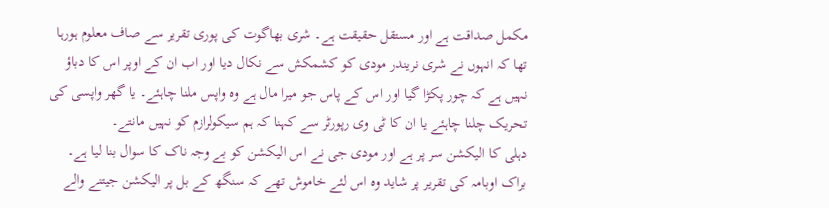مکمل صداقت ہے اور مستقل حقیقت ہے۔ شری بھاگوت کی پوری تقریر سے صاف معلوم ہورہا تھا کہ انہوں نے شری نریندر مودی کو کشمکش سے نکال دیا اور اب ان کے اوپر اس کا دباؤ نہیں ہے کہ چور پکڑا گیا اور اس کے پاس جو میرا مال ہے وہ واپس ملنا چاہئے۔ یا گھر واپسی کی تحریک چلنا چاہئے یا ان کا ٹی وی رپورٹر سے کہنا کہ ہم سیکولرازم کو نہیں مانتے۔
دہلی کا الیکشن سر پر ہے اور مودی جی نے اس الیکشن کو بے وجہ ناک کا سوال بنا لیا ہے۔ براک اوبامہ کی تقریر پر شاید وہ اس لئے خاموش تھے کہ سنگھ کے بل پر الیکشن جیتنے والے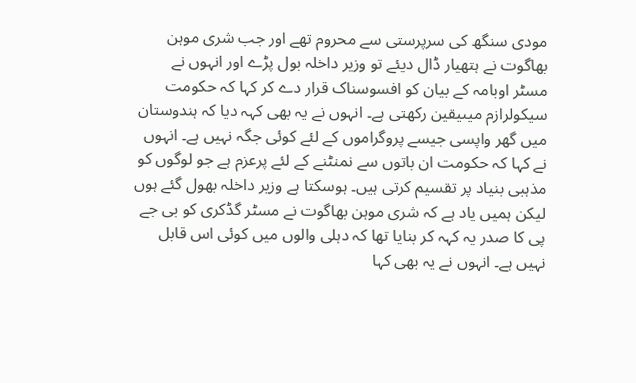مودی سنگھ کی سرپرستی سے محروم تھے اور جب شری موہن بھاگوت نے ہتھیار ڈال دیئے تو وزیر داخلہ بول پڑے اور انہوں نے مسٹر اوبامہ کے بیان کو افسوسناک قرار دے کر کہا کہ حکومت سیکولرازم میںیقین رکھتی ہے۔ انہوں نے یہ بھی کہہ دیا کہ ہندوستان میں گھر واپسی جیسے پروگراموں کے لئے کوئی جگہ نہیں ہے۔ انہوں نے کہا کہ حکومت ان باتوں سے نمنٹنے کے لئے پرعزم ہے جو لوگوں کو مذہبی بنیاد پر تقسیم کرتی ہیں۔ ہوسکتا ہے وزیر داخلہ بھول گئے ہوں لیکن ہمیں یاد ہے کہ شری موہن بھاگوت نے مسٹر گڈکری کو بی جے پی کا صدر یہ کہہ کر بنایا تھا کہ دہلی والوں میں کوئی اس قابل نہیں ہے۔ انہوں نے یہ بھی کہا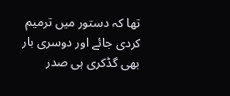تھا کہ دستور میں ترمیم کردی جائے اور دوسری بار بھی گڈکری ہی صدر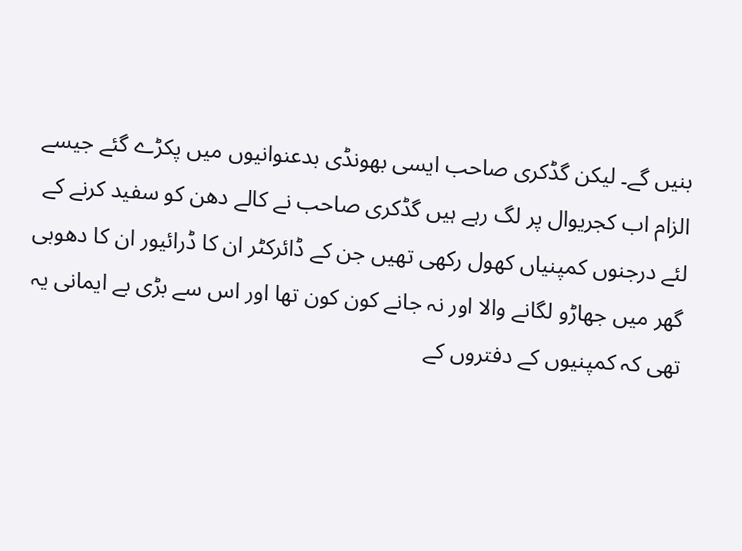بنیں گے۔ لیکن گڈکری صاحب ایسی بھونڈی بدعنوانیوں میں پکڑے گئے جیسے الزام اب کجریوال پر لگ رہے ہیں گڈکری صاحب نے کالے دھن کو سفید کرنے کے لئے درجنوں کمپنیاں کھول رکھی تھیں جن کے ڈائرکٹر ان کا ڈرائیور ان کا دھوبی گھر میں جھاڑو لگانے والا اور نہ جانے کون کون تھا اور اس سے بڑی بے ایمانی یہ تھی کہ کمپنیوں کے دفتروں کے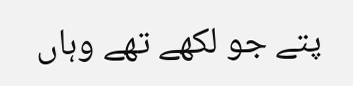پتے جو لکھے تھے وہاں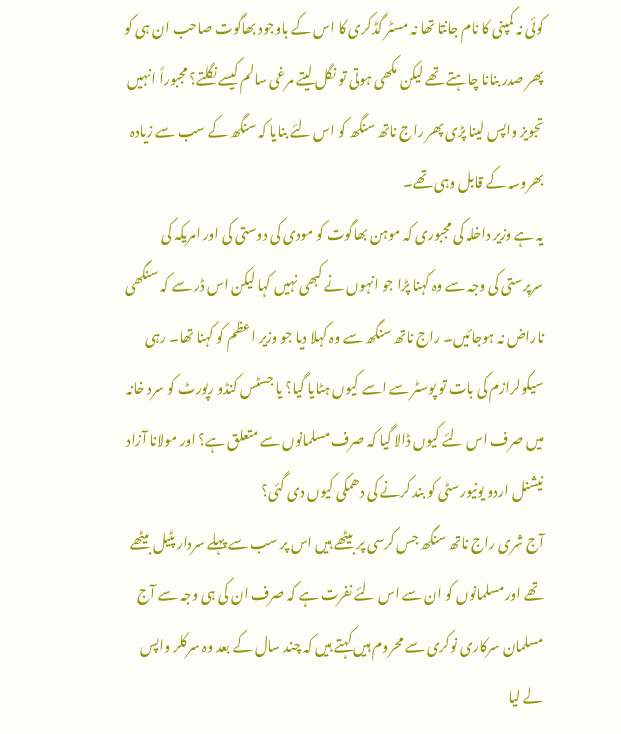کوئی نہ کمپنی کا نام جانتا تھا نہ مسٹر گڈکری کا اس کے باوجود بھاگوت صاحب ان ہی کو پھر صدر بنانا چاہتے تھے لیکن مکھی ہوتی تو نگل لیتے مرغی سالم کیسے نگلتے؟ مجبوراً انہیں تجویز واپس لینا پڑی پھر راج ناتھ سنگھ کو اس لئے بنایا کہ سنگھ کے سب سے زیادہ بھروسہ کے قابل وہی تھے۔
یہ ہے وزیر داخلہ کی مجبوری کہ موہن بھاگوت کو مودی کی دوستی کی اور امریکہ کی سرپرستی کی وجہ سے وہ کہنا پڑا جو انہوں نے کبھی نہیں کہا لیکن اس ڈر سے کہ سنگھی ناراض نہ ہوجائیں۔ راج ناتھ سنگھ سے وہ کہلا دیا جو وزیر اعظم کو کہنا تھا۔ رہی سیکولرازم کی بات تو پوسٹر سے اسے کیوں ہٹایا گیا؟ یا جسٹس کنڈو رپورٹ کو سرد خانہ میں صرف اس لئے کیوں ڈالا گیا کہ صرف مسلمانوں سے متعلق ہے؟ اور مولانا آزاد نیشنل اردو یونیورسٹی کو بند کرنے کی دھمکی کیوں دی گئی؟
آج شری راج ناتھ سنگھ جس کرسی پر بیٹھے ہیں اس پر سب سے پہلے سردار پٹیل بیٹھے تھے اور مسلمانوں کو ان سے اس لئے نفرت ہے کہ صرف ان کی ہی وجہ سے آج مسلمان سرکاری نوکری سے محروم ہیں کہتے ہیں کہ چند سال کے بعد وہ سرکلر واپس لے لیا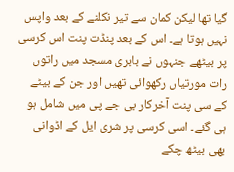گیا تھا لیکن کمان سے تیر نکلنے کے بعد واپس نہیں ہوتا ہے۔ اس کے بعد پنڈت پنت اس کرسی پر بیٹھے جنہوں نے بابری مسجد میں راتوں رات مورتیاں رکھوائی تھیں اور جن کے بیٹے کے سی پنت آخرکار بی جے پی میں شامل ہو ہی گئے۔ اسی کرسی پر شری ایل کے اڈوانی بھی بیٹھ چکے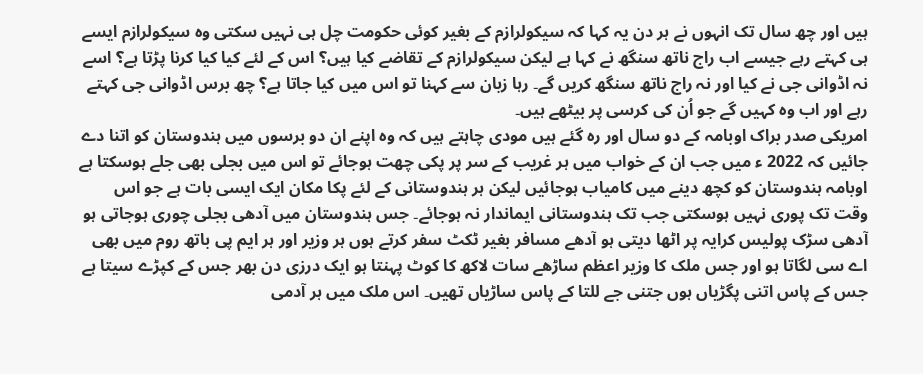ہیں اور چھ سال تک انہوں نے ہر دن یہ کہا کہ سیکولرازم کے بغیر کوئی حکومت چل ہی نہیں سکتی وہ سیکولرازم ایسے ہی کہتے رہے جیسے اب راج ناتھ سنگھ نے کہا ہے لیکن سیکولرازم کے تقاضے کیا ہیں؟ اس کے لئے کیا کیا کرنا پڑتا ہے؟ اسے نہ اڈوانی جی نے کیا اور نہ راج ناتھ سنگھ کریں گے۔ رہا زبان سے کہنا تو اس میں کیا جاتا ہے؟ چھ برس اڈوانی جی کہتے رہے اور اب وہ کہیں گے جو اُن کی کرسی پر بیٹھے ہیں۔
امریکی صدر براک اوبامہ کے دو سال اور رہ گئے ہیں مودی چاہتے ہیں کہ وہ اپنے ان دو برسوں میں ہندوستان کو اتنا دے جائیں کہ 2022 ء میں جب ان کے خواب میں ہر غریب کے سر پر پکی چھت ہوجائے تو اس میں بجلی بھی جلے ہوسکتا ہے اوبامہ ہندوستان کو کچھ دینے میں کامیاب ہوجائیں لیکن ہر ہندوستانی کے لئے پکا مکان ایک ایسی بات ہے جو اس وقت تک پوری نہیں ہوسکتی جب تک ہندوستانی ایماندار نہ ہوجائے۔ جس ہندوستان میں آدھی بجلی چوری ہوجاتی ہو آدھی سڑک پولیس کرایہ پر اٹھا دیتی ہو آدھے مسافر بغیر ٹکٹ سفر کرتے ہوں ہر وزیر اور ہر ایم پی باتھ روم میں بھی اے سی لگاتا ہو اور جس ملک کا وزیر اعظم ساڑھے سات لاکھ کا کوٹ پہنتا ہو ایک درزی دن بھر جس کے کپڑے سیتا ہے جس کے پاس اتنی پگڑیاں ہوں جتنی جے للتا کے پاس ساڑیاں تھیں۔ اس ملک میں ہر آدمی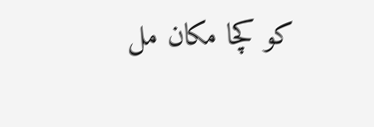کو کچا مکان مل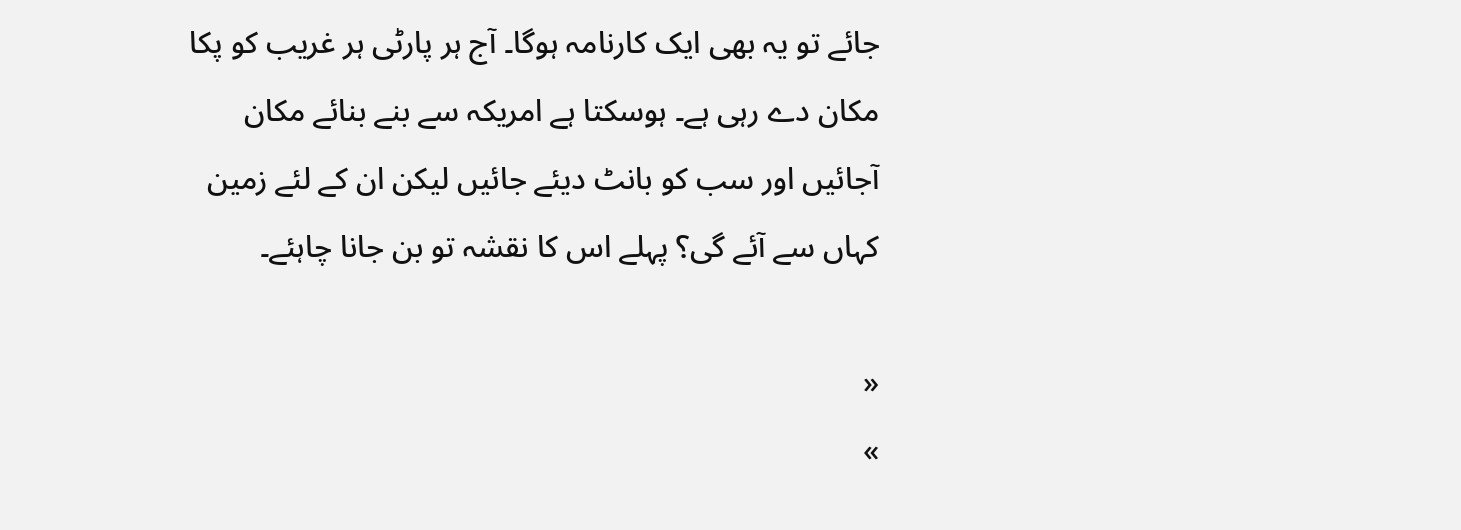جائے تو یہ بھی ایک کارنامہ ہوگا۔ آج ہر پارٹی ہر غریب کو پکا مکان دے رہی ہے۔ ہوسکتا ہے امریکہ سے بنے بنائے مکان آجائیں اور سب کو بانٹ دیئے جائیں لیکن ان کے لئے زمین کہاں سے آئے گی؟ پہلے اس کا نقشہ تو بن جانا چاہئے۔

«
»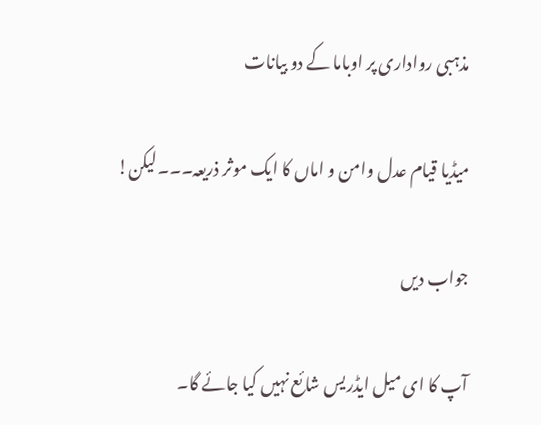مذہبی رواداری پر اوباما کے دو بیانات

میڈیا قیام عدل وامن و اماں کا ایک موثر ذریعہ۔۔۔لیکن!

جواب دیں

آپ کا ای میل ایڈریس شائع نہیں کیا جائے گا۔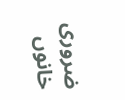ضروری خانوں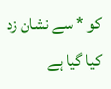کو * سے نشان زد کیا گیا ہے